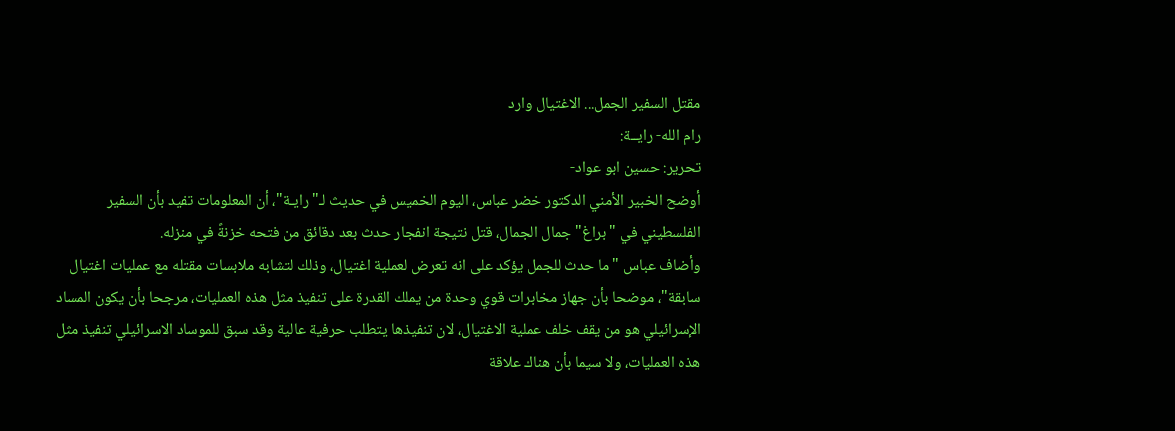مقتل السفير الجمل... الاغتيال وارد
رام الله- رايــة:
تحرير: حسين ابو عواد-
أوضح الخبير الأمني الدكتور خضر عباس، اليوم الخميس في حديث لـ"رايـة"، أن المعلومات تفيد بأن السفير الفلسطيني في "براغ" جمال الجمال، قتل نتيجة انفجار حدث بعد دقائق من فتحه خزنةً في منزله.
وأضاف عباس "ما حدث للجمل يؤكد على انه تعرض لعملية اغتيال، وذلك لتشابه ملابسات مقتله مع عمليات اغتيال سابقة"، موضحا بأن جهاز مخابرات قوي وحدة من يملك القدرة على تنفيذ مثل هذه العمليات، مرجحا بأن يكون المساد الإسرائيلي هو من يقف خلف عملية الاغتيال، لان تنفيذها يتطلب حرفية عالية وقد سبق للموساد الاسرائيلي تنفيذ مثل هذه العمليات، ولا سيما بأن هناك علاقة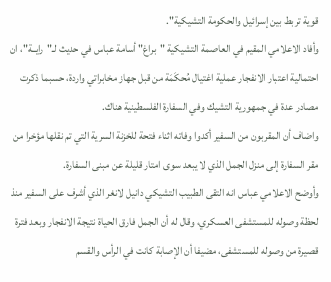قوية تربط بين إسرائيل والحكومة التشيكية".
وأفاد الاعلامي المقيم في العاصمة التشيكية "براغ" أسامة عباس في حديث لـ"رايــة"، ان احتمالية اعتبار الانفجار عملية اغتيال مُحكَمَة من قبل جهاز مخابراتي واردة، حسبما ذكرت مصادر عدة في جمهورية التشيك وفي السفارة الفلسطينية هناك.
واضاف أن المقربون من السفير أكدوا وفاته اثناء فتحة للخزنة السرية التي تم نقلها مؤخرا من مقر السفارة إلى منزل الجمل الذي لا يبعد سوى امتار قليلة عن مبنى السفارة.
وأوضح الاعلامي عباس انه التقى الطبيب التشيكي دانيل لانغر الذي أشرف على السفير منذ لحظة وصوله للمستشفى العسكري، وقال له أن الجمل فارق الحياة نتيجة الانفجار وبعد فترة قصيرة من وصوله للمستشفى، مضيفا أن الإصابة كانت في الرأس والقسم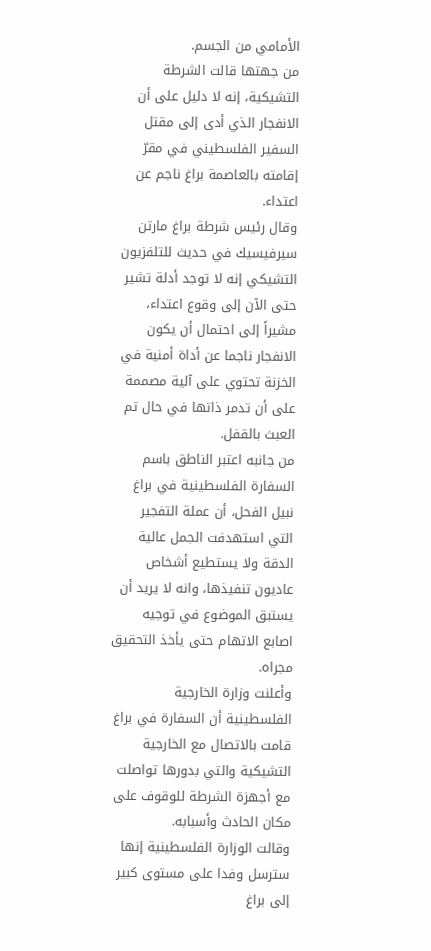الأمامي من الجسم.
من جهتها قالت الشرطة التشيكية، إنه لا دليل على أن الانفجار الذي أدى إلى مقتل السفير الفلسطيني في مقرّ إقامته بالعاصمة براغ ناجم عن اعتداء.
وقال رئيس شرطة براغ مارتن سيرفيسيك في حديث للتلفزيون التشيكي إنه لا توجد أدلة تشير حتى الآن إلى وقوع اعتداء، مشيراً إلى احتمال أن يكون الانفجار ناجما عن أداة أمنية في الخزنة تحتوي على آلية مصممة على أن تدمر ذاتها في حال تم العبث بالقفل.
من جانبه اعتبر الناطق باسم السفارة الفلسطينية في براغ نبيل الفحل، أن عملة التفجير التي استهدفت الجمل عالية الدقة ولا يستطيع أشخاص عاديون تنفيذها، وانه لا يريد أن يستبق الموضوع في توجيه اصابع الاتهام حتى يأخذ التحقيق مجراه.
وأعلنت وزارة الخارجية الفلسطينية أن السفارة في براغ قامت بالاتصال مع الخارجية التشيكية والتي بدورها تواصلت مع أجهزة الشرطة للوقوف على مكان الحادث وأسبابه.
وقالت الوزارة الفلسطينية إنها سترسل وفدا على مستوى كبير إلى براغ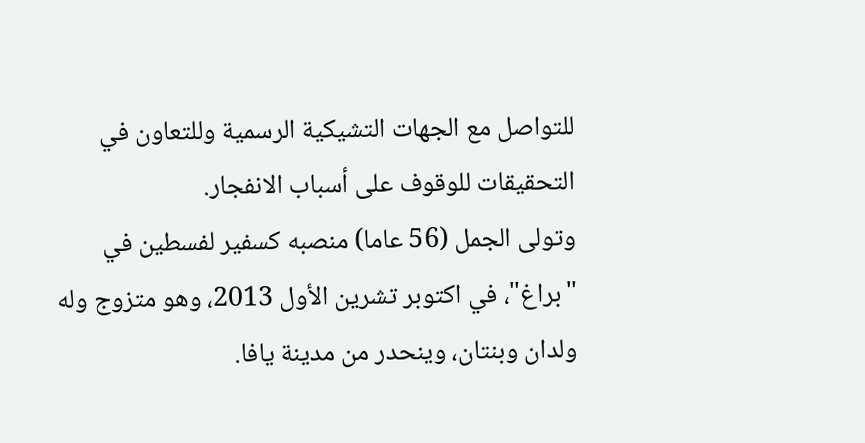للتواصل مع الجهات التشيكية الرسمية وللتعاون في التحقيقات للوقوف على أسباب الانفجار.
وتولى الجمل (56 عاما) منصبه كسفير لفسطين في "براغ"، في اكتوبر تشرين الأول 2013، وهو متزوج وله ولدان وبنتان، وينحدر من مدينة يافا.